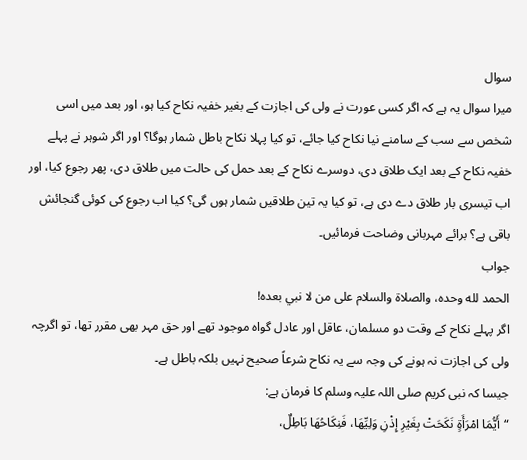سوال
میرا سوال یہ ہے کہ اگر کسی عورت نے ولی کی اجازت کے بغیر خفیہ نکاح کیا ہو، اور بعد میں اسی شخص سے سب کے سامنے نیا نکاح کیا جائے، تو کیا پہلا نکاح باطل شمار ہوگا؟ اور اگر شوہر نے پہلے خفیہ نکاح کے بعد ایک طلاق دی، دوسرے نکاح کے بعد حمل کی حالت میں طلاق دی، پھر رجوع کیا، اور اب تیسری بار طلاق دے دی ہے، تو کیا یہ تین طلاقیں شمار ہوں گی؟ کیا اب رجوع کی کوئی گنجائش باقی ہے؟ برائے مہربانی وضاحت فرمائیں۔
جواب
الحمد لله وحده، والصلاة والسلام على من لا نبي بعده!
اگر پہلے نکاح کے وقت دو مسلمان، عاقل اور عادل گواہ موجود تھے اور حق مہر بھی مقرر تھا، تو اگرچہ ولی کی اجازت نہ ہونے کی وجہ سے یہ نکاح شرعاً صحیح نہیں بلکہ باطل ہے۔
جیسا کہ نبی کریم صلی اللہ علیہ وسلم کا فرمان ہے:
“أَيُّمَا امْرَأَةٍ نَكَحَتْ بِغَيْرِ إِذْنِ وَلِيِّهَا، فَنِكَاحُهَا بَاطِلٌ،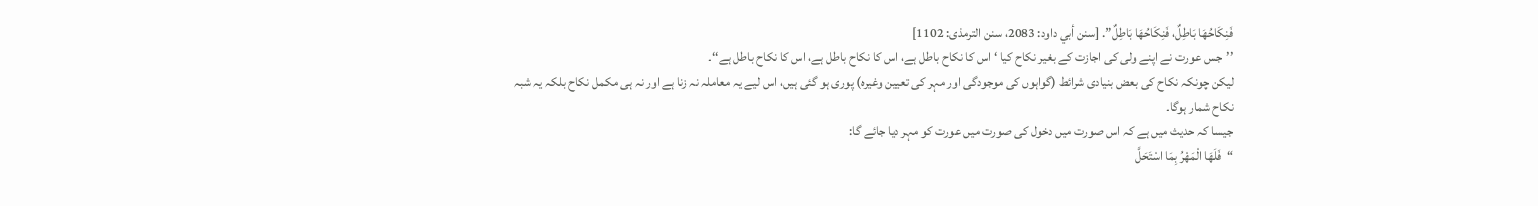فَنِكَاحُهَا بَاطِلٌ، فَنِكَاحُهَا بَاطِلٌ”. [سنن أبي داود: 2083، سنن الترمذی: 1102]
’’جس عورت نے اپنے ولی کی اجازت کے بغیر نکاح کیا ‘ اس کا نکاح باطل ہے، اس کا نکاح باطل ہے، اس کا نکاح باطل ہے‘‘۔
لیکن چونکہ نکاح کی بعض بنیادی شرائط (گواہوں کی موجودگی اور مہر کی تعیین وغیرہ) پوری ہو گئی ہیں، اس لیے یہ معاملہ نہ زنا ہے اور نہ ہی مکمل نکاح بلکہ یہ شبہ نکاح شمار ہوگا۔
جیسا کہ حدیث میں ہے کہ اس صورت میں دخول کی صورت میں عورت کو مہر دیا جائے گا:
“فَلَهَا الْمَهْرُ بِمَا اسْتَحَلَّ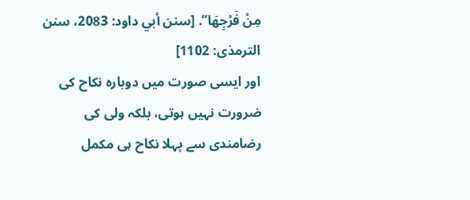مِنْ فَرْجِهَا”. [سنن أبي داود: 2083، سنن الترمذی: 1102]
اور ایسی صورت میں دوبارہ نکاح کی ضرورت نہیں ہوتی، بلکہ ولی کی رضامندی سے پہلا نکاح ہی مکمل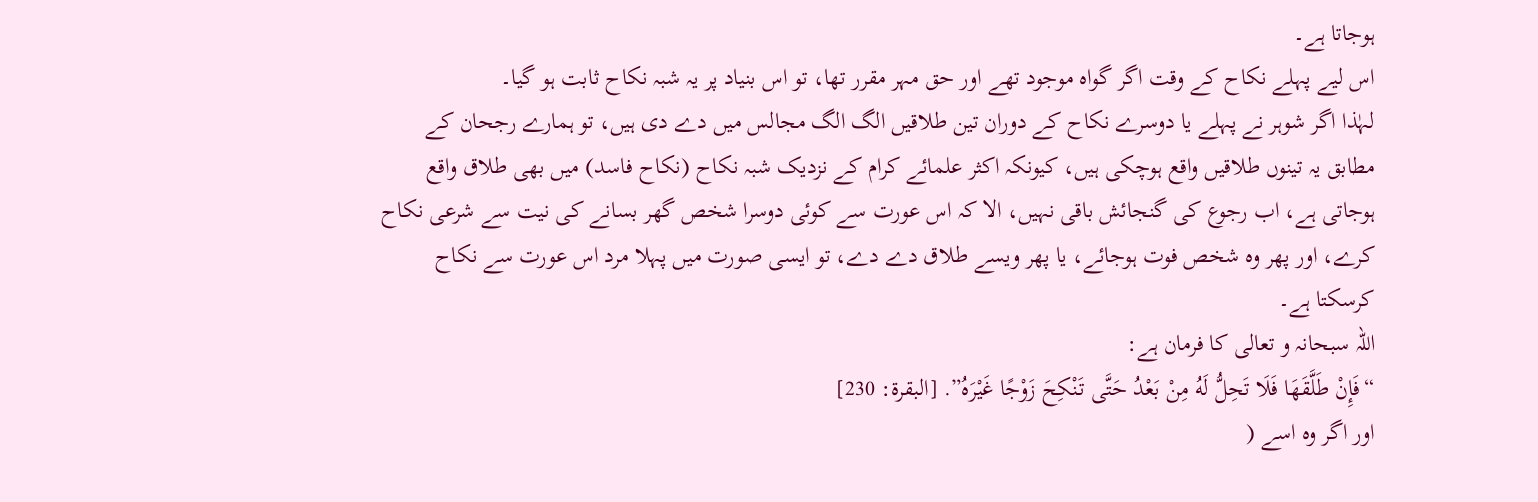ہوجاتا ہے۔
اس لیے پہلے نکاح کے وقت اگر گواہ موجود تھے اور حق مہر مقرر تھا، تو اس بنیاد پر یہ شبہ نکاح ثابت ہو گیا۔
لہٰذا اگر شوہر نے پہلے یا دوسرے نکاح کے دوران تین طلاقیں الگ الگ مجالس میں دے دی ہیں، تو ہمارے رجحان کے مطابق یہ تینوں طلاقیں واقع ہوچکی ہیں، کیونکہ اکثر علمائے کرام کے نزدیک شبہ نکاح (نکاح فاسد) میں بھی طلاق واقع ہوجاتی ہے، اب رجوع کی گنجائش باقی نہیں، الا كہ اس عورت سے کوئی دوسرا شخص گھر بسانے کی نیت سے شرعى نكاح كرے، اور پھر وہ شخص فوت ہوجائے، یا پھر ویسے طلاق دے دے، تو ایسی صورت میں پہلا مرد اس عورت سے نکاح کرسکتا ہے۔
اللہ سبحانہ و تعالى كا فرمان ہے:
“فَإِنْ طَلَّقَهَا فَلَا تَحِلُّ لَهُ مِنْ بَعْدُ حَتَّى تَنْكِحَ زَوْجًا غَيْرَهُ”. [البقرة: 230]
اور اگر وہ اسے (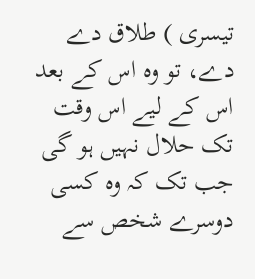تيسرى ) طلاق دے دے، تو وہ اس كے بعد اس كے ليے اس وقت تک حلال نہيں ہو گى جب تک كہ وہ كسى دوسرے شخص سے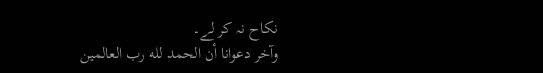نكاح نہ كر لے۔
وآخر دعوانا أن الحمد لله رب العالمين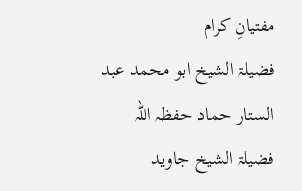مفتیانِ کرام
فضیلۃ الشیخ ابو محمد عبد الستار حماد حفظہ اللہ
فضیلۃ الشیخ جاوید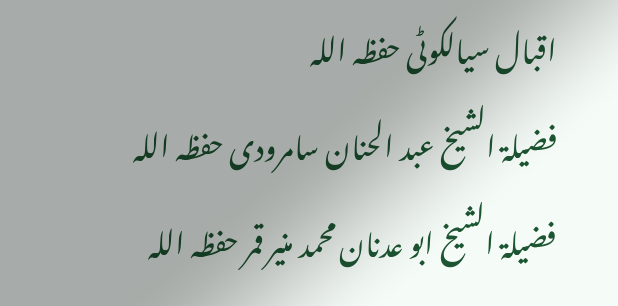اقبال سیالکوٹی حفظہ اللہ
فضیلۃ الشیخ عبد الحنان سامرودی حفظہ اللہ
فضیلۃ الشیخ ابو عدنان محمد منیر قمر حفظہ اللہ